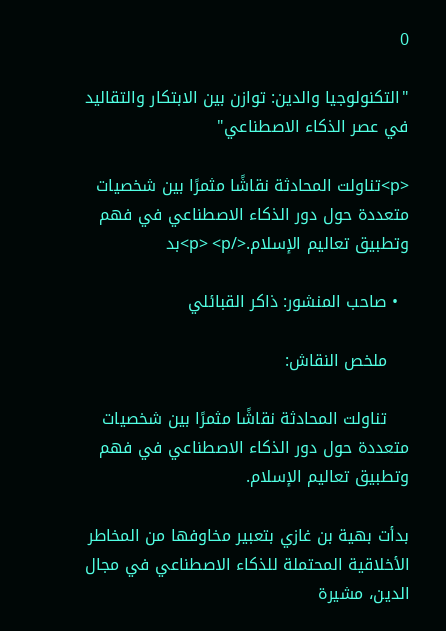0

"التكنولوجيا والدين: توازن بين الابتكار والتقاليد في عصر الذكاء الاصطناعي"

<p>تناولت المحادثة نقاشًا مثمرًا بين شخصيات متعددة حول دور الذكاء الاصطناعي في فهم وتطبيق تعاليم الإسلام.</p> <p>بد

  • صاحب المنشور: ذاكر القبائلي

    ملخص النقاش:

    تناولت المحادثة نقاشًا مثمرًا بين شخصيات متعددة حول دور الذكاء الاصطناعي في فهم وتطبيق تعاليم الإسلام.

بدأت بهية بن غازي بتعبير مخاوفها من المخاطر الأخلاقية المحتملة للذكاء الاصطناعي في مجال الدين، مشيرة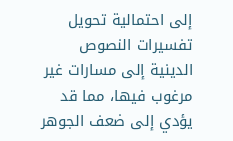إلى احتمالية تحويل تفسيرات النصوص الدينية إلى مسارات غير مرغوب فيها، مما قد يؤدي إلى ضعف الجوهر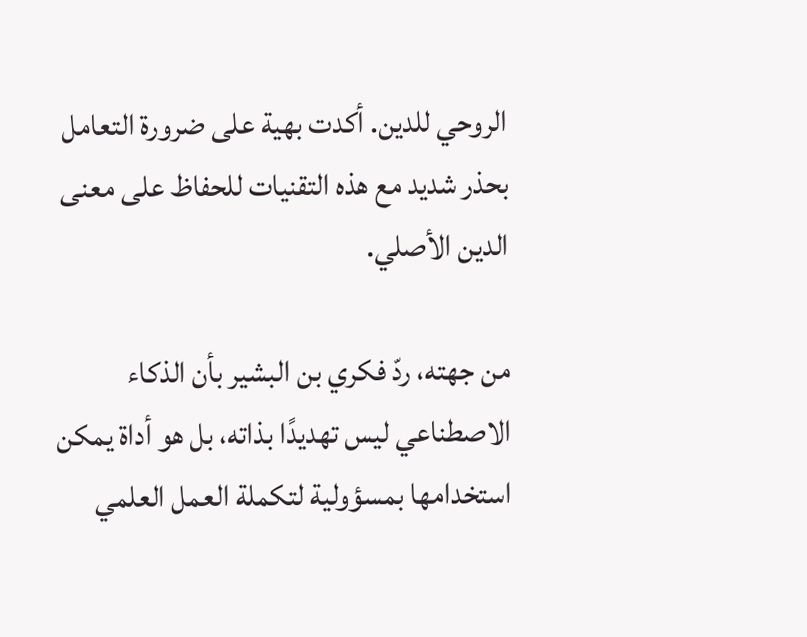الروحي للدين. أكدت بهية على ضرورة التعامل بحذر شديد مع هذه التقنيات للحفاظ على معنى الدين الأصلي.

من جهته، ردّ فكري بن البشير بأن الذكاء الاصطناعي ليس تهديدًا بذاته، بل هو أداة يمكن استخدامها بمسؤولية لتكملة العمل العلمي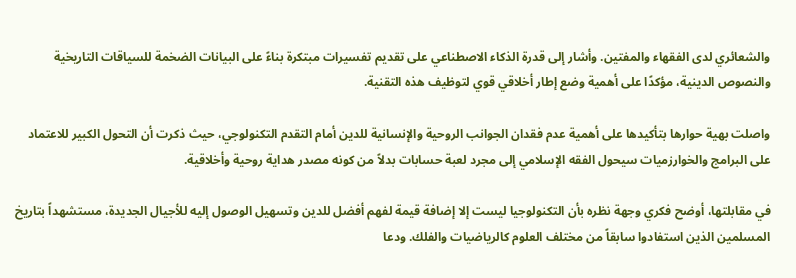والشعائري لدى الفقهاء والمفتين. وأشار إلى قدرة الذكاء الاصطناعي على تقديم تفسيرات مبتكرة بناءً على البيانات الضخمة للسياقات التاريخية والنصوص الدينية، مؤكدًا على أهمية وضع إطار أخلاقي قوي لتوظيف هذه التقنية.

واصلت بهية حوارها بتأكيدها على أهمية عدم فقدان الجوانب الروحية والإنسانية للدين أمام التقدم التكنولوجي، حيث ذكرت أن التحول الكبير للاعتماد على البرامج والخوارزميات سيحول الفقه الإسلامي إلى مجرد لعبة حسابات بدلاً من كونه مصدر هداية روحية وأخلاقية.

في مقابلتها، أوضح فكري وجهة نظره بأن التكنولوجيا ليست إلا إضافة قيمة لفهم أفضل للدين وتسهيل الوصول إليه للأجيال الجديدة، مستشهداً بتاريخ المسلمين الذين استفادوا سابقاً من مختلف العلوم كالرياضيات والفلك. ودعا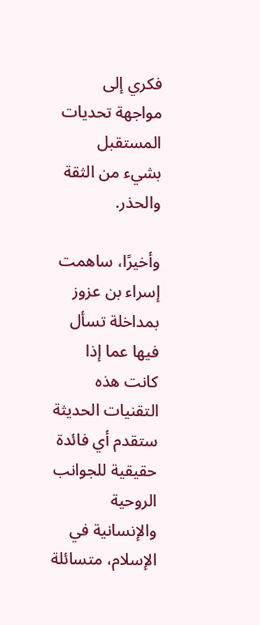فكري إلى مواجهة تحديات المستقبل بشيء من الثقة والحذر.

وأخيرًا، ساهمت إسراء بن عزوز بمداخلة تسأل فيها عما إذا كانت هذه التقنيات الحديثة ستقدم أي فائدة حقيقية للجوانب الروحية والإنسانية في الإسلام، متسائلة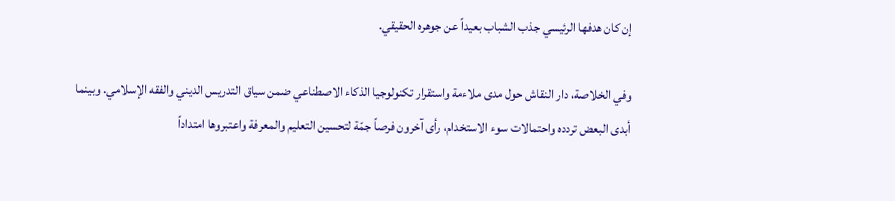إن كان هدفها الرئيسي جذب الشباب بعيداً عن جوهره الحقيقي.

وفي الخلاصة، دار النقاش حول مدى ملاءمة واستقرار تكنولوجيا الذكاء الاصطناعي ضمن سياق التدريس الديني والفقه الإسلامي. وبينما أبدى البعض تردده واحتمالات سوء الاستخدام، رأى آخرون فرصاً جمّة لتحسين التعليم والمعرفة واعتبروها امتداداً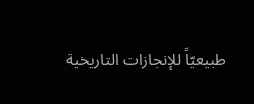طبيعيّاً للإنجازات التاريخية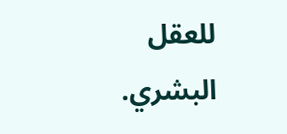للعقل البشري.